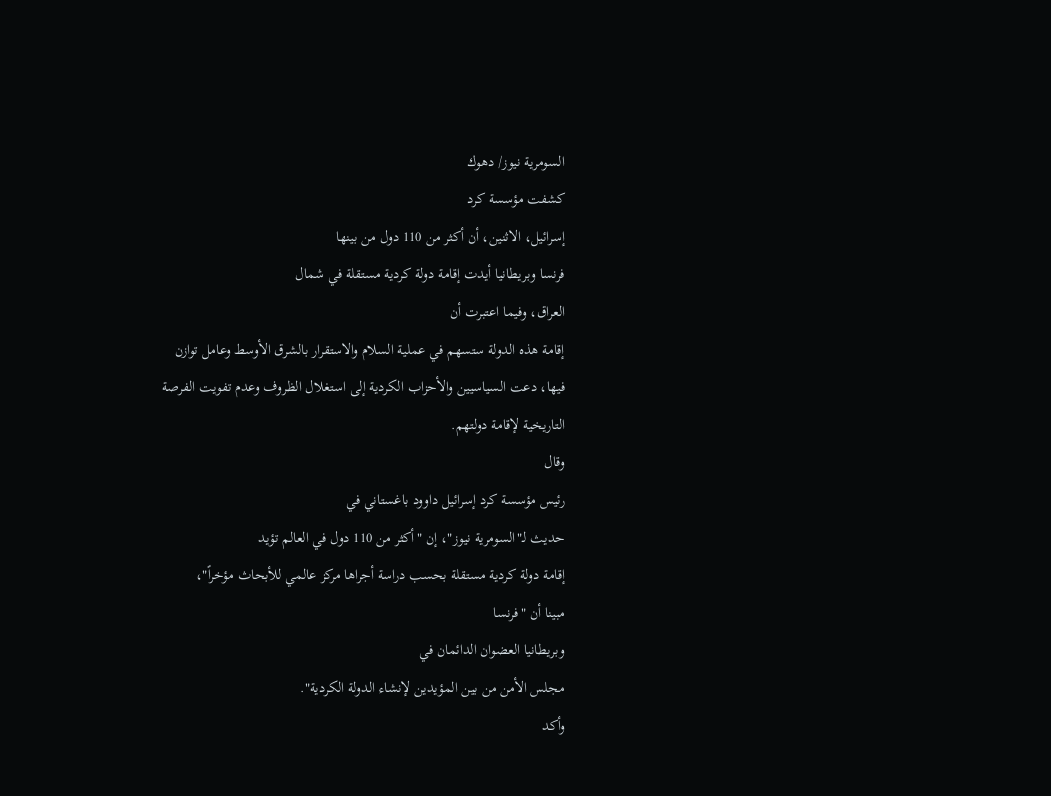السومرية نيوز/ دهوك
كشفت مؤسسة كرد
إسرائيل، الاثنين، أن أكثر من 110 دول من بينها
فرنسا وبريطانيا أيدت إقامة دولة كردية مستقلة في شمال
العراق، وفيما اعتبرت أن
إقامة هذه الدولة ستسهم في عملية السلام والاستقرار بالشرق الأوسط وعامل توازن
فيها، دعت السياسيين والأحزاب الكردية إلى استغلال الظروف وعدم تفويت الفرصة
التاريخية لإقامة دولتهم.
وقال
رئيس مؤسسة كرد إسرائيل داوود باغستاني في
حديث لـ"السومرية نيوز"، إن "أكثر من 110 دول في العالم تؤيد
إقامة دولة كردية مستقلة بحسب دراسة أجراها مركز عالمي للأبحاث مؤخراً"،
مبينا أن "فرنسا
وبريطانيا العضوان الدائمان في
مجلس الأمن من بين المؤيدين لإنشاء الدولة الكردية".
وأكد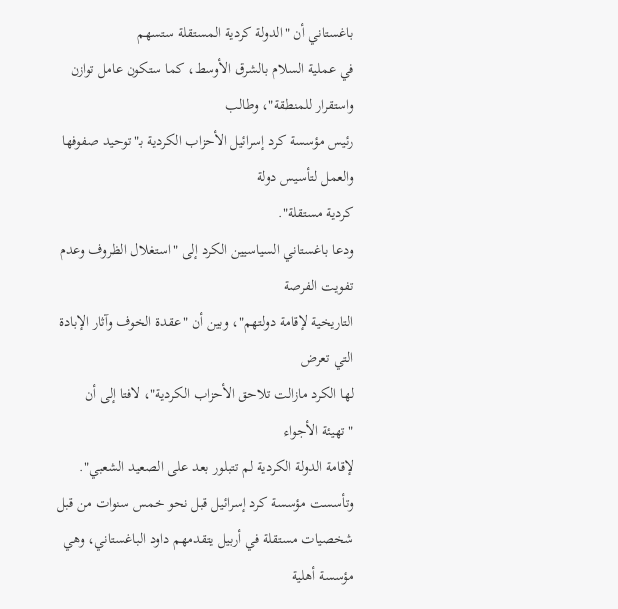باغستاني أن "الدولة كردية المستقلة ستسهم
في عملية السلام بالشرق الأوسط، كما ستكون عامل توازن واستقرار للمنطقة"، وطالب
رئيس مؤسسة كرد إسرائيل الأحزاب الكردية بـ"توحيد صفوفها والعمل لتأسيس دولة
كردية مستقلة".
ودعا باغستاني السياسيين الكرد إلى "استغلال الظروف وعدم تفويت الفرصة
التاريخية لإقامة دولتهم"، وبين أن "عقدة الخوف وآثار الإبادة التي تعرض
لها الكرد مازالت تلاحق الأحزاب الكردية"، لافتا إلى أن "تهيئة الأجواء
لإقامة الدولة الكردية لم تتبلور بعد على الصعيد الشعبي".
وتأسست مؤسسة كرد إسرائيل قبل نحو خمس سنوات من قبل
شخصيات مستقلة في أربيل يتقدمهم داود الباغستاني، وهي مؤسسة أهلية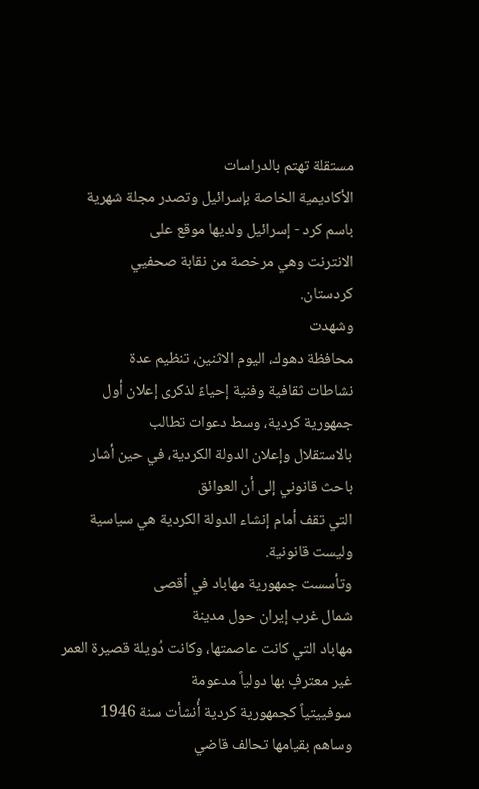مستقلة تهتم بالدراسات
الأكاديمية الخاصة بإسرائيل وتصدر مجلة شهرية باسم كرد - إسرائيل ولديها موقع على
الانترنت وهي مرخصة من نقابة صحفيي
كردستان.
وشهدت
محافظة دهوك، اليوم الاثنين، تنظيم عدة
نشاطات ثقافية وفنية إحياءً لذكرى إعلان أول جمهورية كردية، وسط دعوات تطالب
بالاستقلال وإعلان الدولة الكردية، في حين أشار باحث قانوني إلى أن العوائق
التي تقف أمام إنشاء الدولة الكردية هي سياسية وليست قانونية.
وتأسست جمهورية مهاباد في أقصى
شمال غرب إيران حول مدينة
مهاباد التي كانت عاصمتها، وكانت دُويلة قصيرة العمر غير معترفٍ بها دولياً مدعومة
سوفييتياً كجمهورية كردية أُنشأت سنة 1946 وساهم بقيامها تحالف قاضي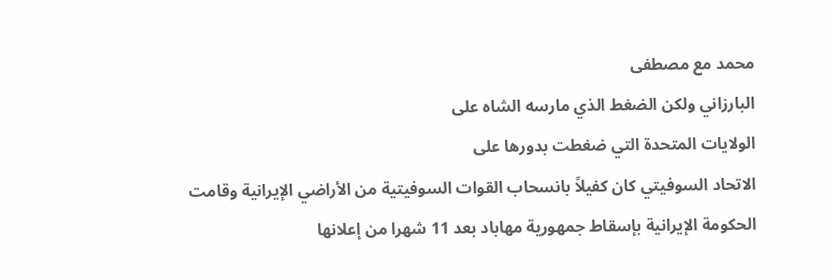محمد مع مصطفى
البارزاني ولكن الضغط الذي مارسه الشاه على
الولايات المتحدة التي ضغطت بدورها على
الاتحاد السوفيتي كان كفيلاً بانسحاب القوات السوفيتية من الأراضي الإيرانية وقامت
الحكومة الإيرانية بإسقاط جمهورية مهاباد بعد 11 شهرا من إعلانها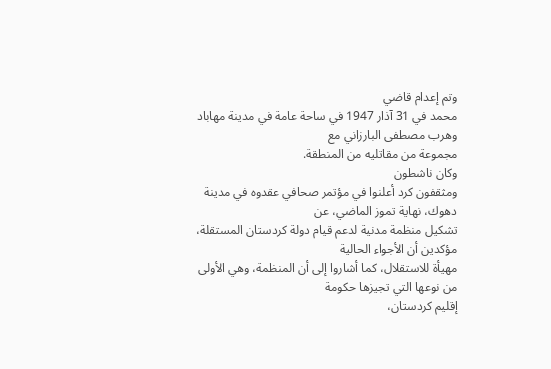وتم إعدام قاضي
محمد في 31 آذار 1947 في ساحة عامة في مدينة مهاباد وهرب مصطفى البارزاني مع
مجموعة من مقاتليه من المنطقة.
وكان ناشطون
ومثقفون كرد أعلنوا في مؤتمر صحافي عقدوه في مدينة دهوك، نهاية تموز الماضي، عن
تشكيل منظمة مدنية لدعم قيام دولة كردستان المستقلة، مؤكدين أن الأجواء الحالية
مهيأة للاستقلال، كما أشاروا إلى أن المنظمة، وهي الأولى من نوعها التي تجيزها حكومة
إقليم كردستان،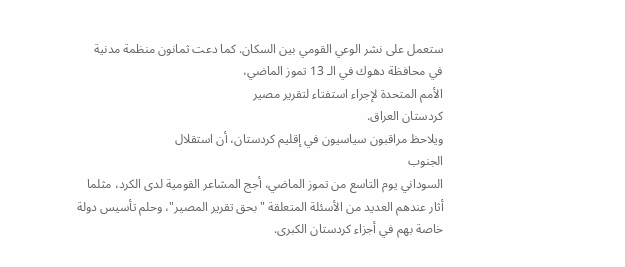ستعمل على نشر الوعي القومي بين السكان. كما دعت ثمانون منظمة مدنية
في محافظة دهوك في الـ 13 تموز الماضي،
الأمم المتحدة لإجراء استفتاء لتقرير مصير
كردستان العراق.
ويلاحظ مراقبون سياسيون في إقليم كردستان، أن استقلال
الجنوب
السوداني يوم التاسع من تموز الماضي، أجج المشاعر القومية لدى الكرد، مثلما
أثار عندهم العديد من الأسئلة المتعلقة "بحق تقرير المصير"، وحلم تأسيس دولة
خاصة بهم في أجزاء كردستان الكبرى.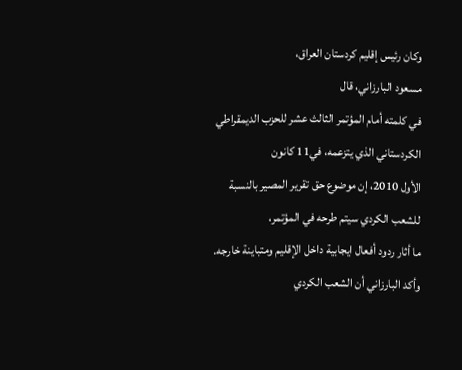وكان رئيس إقليم كردستان العراق،
مسعود البارزاني، قال
في كلمته أمام المؤتمر الثالث عشر للحزب الديمقراطي الكردستاني الذي يتزعمه، في11 كانون
الأول 2010، إن موضوع حق تقرير المصير بالنسبة للشعب الكردي سيتم طرحه في المؤتمر،
ما أثار ردود أفعال ايجابية داخل الإقليم ومتباينة خارجه.
وأكد البارزاني أن الشعب الكردي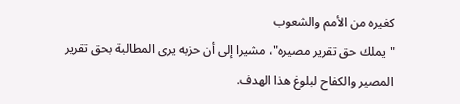كغيره من الأمم والشعوب
"يملك حق تقرير مصيره"، مشيرا إلى أن حزبه يرى المطالبة بحق تقرير
المصير والكفاح لبلوغ هذا الهدف.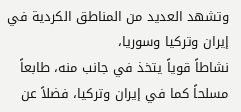وتشهد العديد من المناطق الكردية في إيران وتركيا وسوريا،
نشاطاً قوياً يتخذ في جانب منه، طابعاً مسلحاً كما في إيران وتركيا، فضلاً عن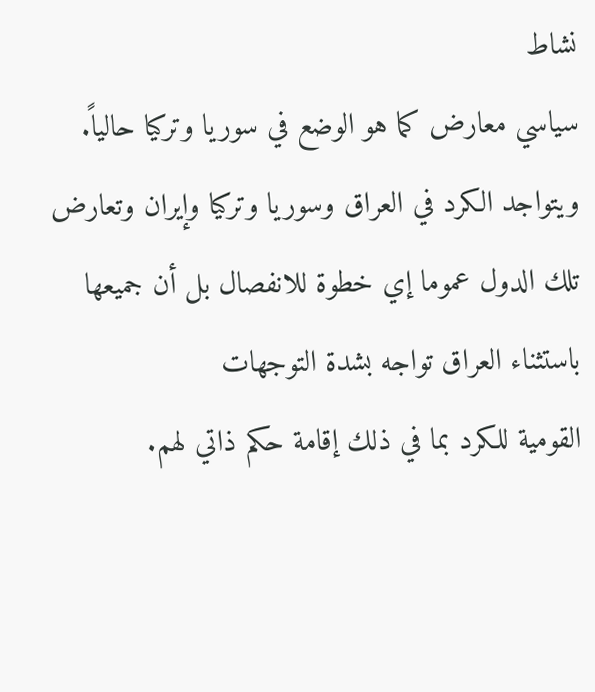نشاط
سياسي معارض كما هو الوضع في سوريا وتركيا حالياً.
ويتواجد الكرد في العراق وسوريا وتركيا وإيران وتعارض
تلك الدول عموما إي خطوة للانفصال بل أن جميعها باستثناء العراق تواجه بشدة التوجهات
القومية للكرد بما في ذلك إقامة حكم ذاتي لهم.